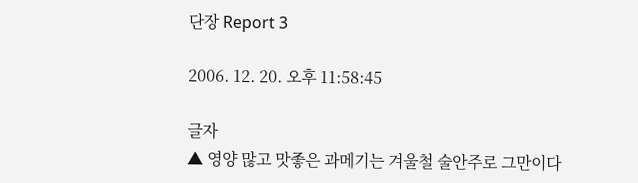단장 Report 3

2006. 12. 20. 오후 11:58:45

글자
▲ 영양 많고 맛좋은 과메기는 겨울철 술안주로 그만이다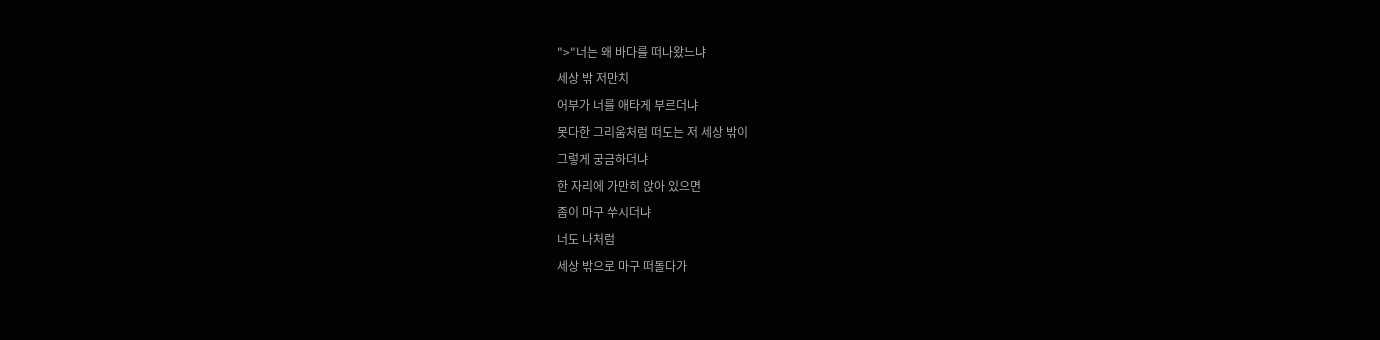">"너는 왜 바다를 떠나왔느냐
세상 밖 저만치
어부가 너를 애타게 부르더냐
못다한 그리움처럼 떠도는 저 세상 밖이
그렇게 궁금하더냐
한 자리에 가만히 앉아 있으면
좀이 마구 쑤시더냐
너도 나처럼
세상 밖으로 마구 떠돌다가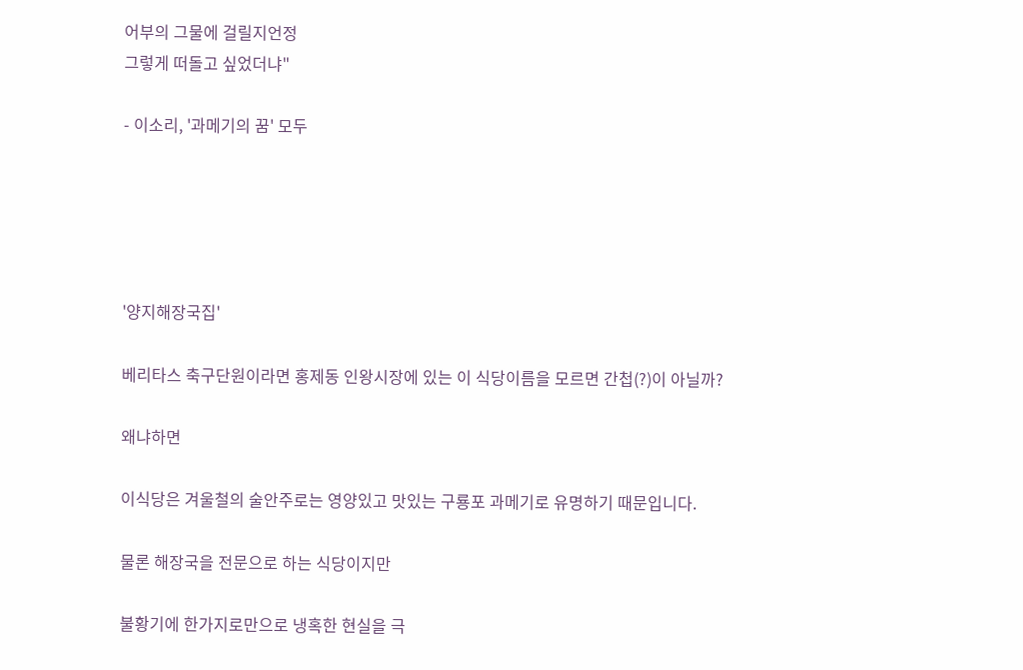어부의 그물에 걸릴지언정
그렇게 떠돌고 싶었더냐"

- 이소리, '과메기의 꿈' 모두





'양지해장국집'

베리타스 축구단원이라면 홍제동 인왕시장에 있는 이 식당이름을 모르면 간첩(?)이 아닐까?

왜냐하면

이식당은 겨울철의 술안주로는 영양있고 맛있는 구룡포 과메기로 유명하기 때문입니다.

물론 해장국을 전문으로 하는 식당이지만

불황기에 한가지로만으로 냉혹한 현실을 극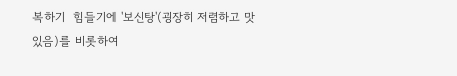복하기  힘들기에 '보신탕'(굉장히 저렴하고 맛있음)를 비롯하여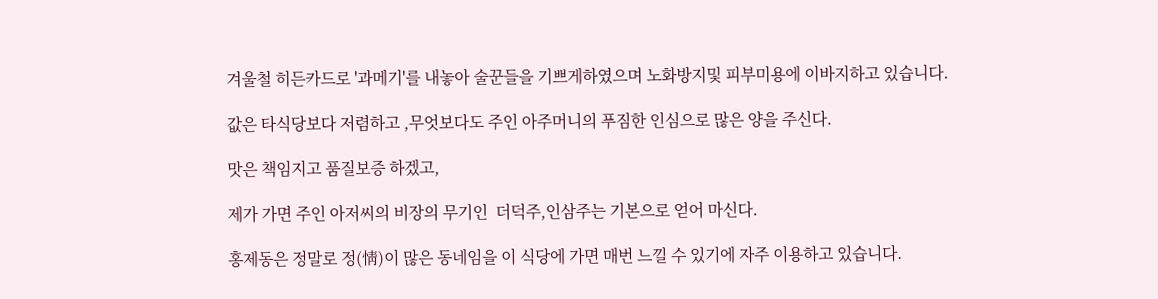겨울철 히든카드로 '과메기'를 내놓아 술꾼들을 기쁘게하였으며 노화방지및 피부미용에 이바지하고 있습니다.

값은 타식당보다 저렴하고 ,무엇보다도 주인 아주머니의 푸짐한 인심으로 많은 양을 주신다.

맛은 책임지고 품질보증 하겠고,

제가 가면 주인 아저씨의 비장의 무기인  더덕주,인삼주는 기본으로 얻어 마신다.

홍제동은 정말로 정(情)이 많은 동네임을 이 식당에 가면 매번 느낄 수 있기에 자주 이용하고 있습니다.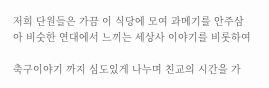저희 단원들은 가끔 이 식당에 모여 과메기를 안주삼아 비숫한 연대에서 느끼는 세상사 이야기를 비롯하여

축구이야기 까지 심도있게 나누며 친교의 시간을 가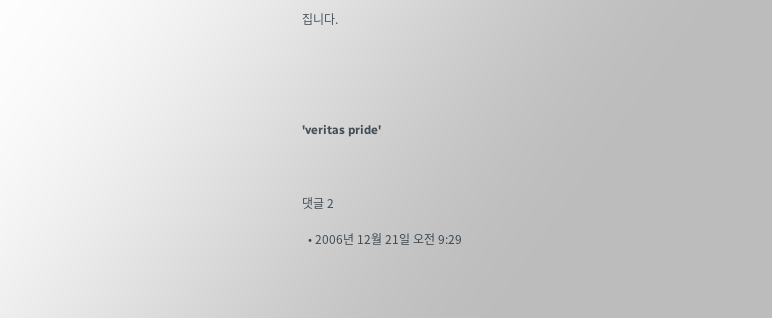집니다.





'veritas pride'



댓글 2

  • 2006년 12월 21일 오전 9:29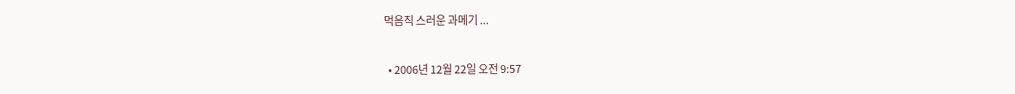먹음직 스러운 과메기 ...

  • 2006년 12월 22일 오전 9:57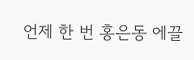언제 한 번 홍은동 에끌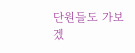단원들도 가보겠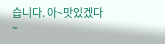습니다. 아~맛있겠다~